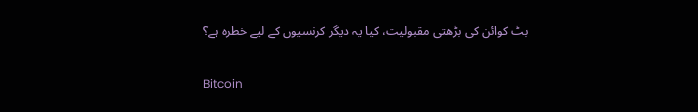بٹ کوائن کی بڑھتی مقبولیت، کیا یہ دیگر کرنسیوں کے لیے خطرہ ہے؟

Bitcoin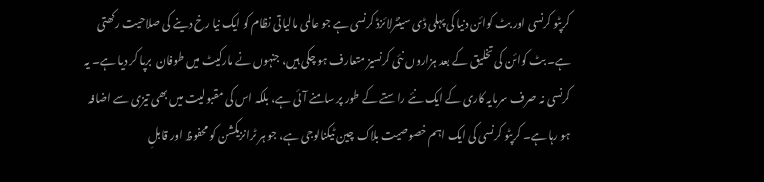کرپٹو کرنسی اور بٹ کوائن دنیا کی پہلی ڈی سینٹرلائزڈ کرنسی ہے جو عالمی مالیاتی نظام کو ایک نیا رخ دینے کی صلاحیت رکھتی ہے۔ بٹ کوائن کی تخلیق کے بعد ہزاروں نئی کرنسیز متعارف ہو چکی ہیں، جنہوں نے مارکیٹ میں طوفان  برپا کر دیا ہے۔ یہ کرنسی نہ صرف سرمایہ کاری کے ایک نئے راستے کے طور پر سامنے آئی ہے، بلکہ اس کی مقبولیت میں بھی تیزی سے اضافہ ہو رہا ہے۔ کرپٹو کرنسی کی ایک اہم خصوصیت بلاک چین ٹیکنالوجی ہے، جو ہر ٹرانزیکشن کو محفوظ اور قابلِ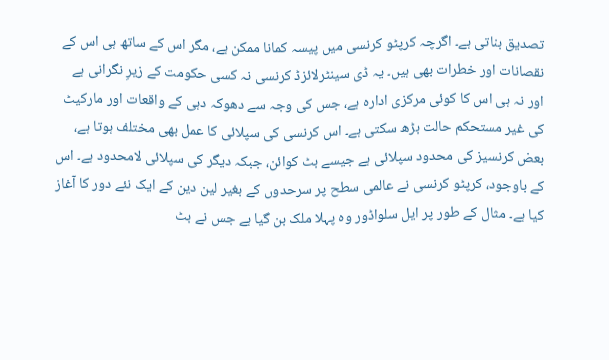تصدیق بناتی ہے۔ اگرچہ کرپٹو کرنسی میں پیسہ کمانا ممکن ہے، مگر اس کے ساتھ ہی اس کے نقصانات اور خطرات بھی ہیں۔ یہ ڈی سینٹرلائزڈ کرنسی نہ کسی حکومت کے زیرِ نگرانی ہے اور نہ ہی اس کا کوئی مرکزی ادارہ ہے، جس کی وجہ سے دھوکہ دہی کے واقعات اور مارکیٹ کی غیر مستحکم حالت بڑھ سکتی ہے۔ اس کرنسی کی سپلائی کا عمل بھی مختلف ہوتا ہے، بعض کرنسیز کی محدود سپلائی ہے جیسے بٹ کوائن، جبکہ دیگر کی سپلائی لامحدود ہے۔ اس کے باوجود، کرپٹو کرنسی نے عالمی سطح پر سرحدوں کے بغیر لین دین کے ایک نئے دور کا آغاز کیا ہے۔ مثال کے طور پر ایل سلواڈور وہ پہلا ملک بن گیا ہے جس نے بٹ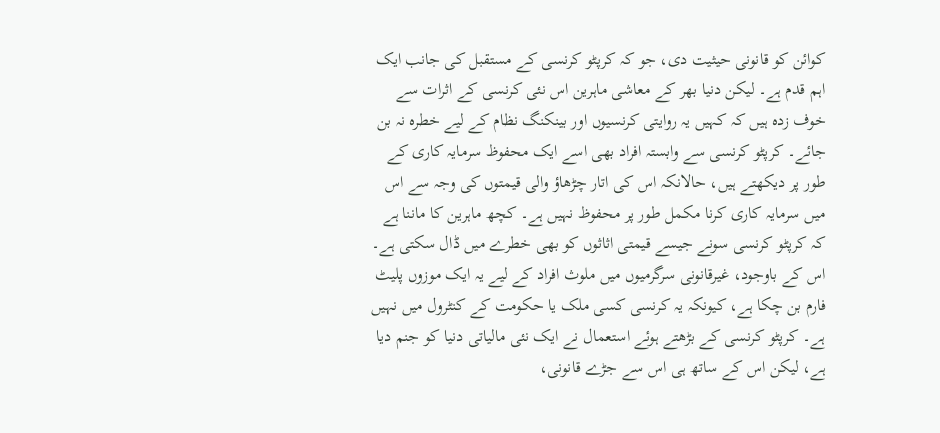کوائن کو قانونی حیثیت دی، جو کہ کرپٹو کرنسی کے مستقبل کی جانب ایک اہم قدم ہے۔ لیکن دنیا بھر کے معاشی ماہرین اس نئی کرنسی کے اثرات سے خوف زدہ ہیں کہ کہیں یہ روایتی کرنسیوں اور بینکنگ نظام کے لیے خطرہ نہ بن جائے۔ کرپٹو کرنسی سے وابستہ افراد بھی اسے ایک محفوظ سرمایہ کاری کے طور پر دیکھتے ہیں، حالانکہ اس کی اتار چڑھاؤ والی قیمتوں کی وجہ سے اس میں سرمایہ کاری کرنا مکمل طور پر محفوظ نہیں ہے۔ کچھ ماہرین کا ماننا ہے کہ کرپٹو کرنسی سونے جیسے قیمتی اثاثوں کو بھی خطرے میں ڈال سکتی ہے۔ اس کے باوجود، غیرقانونی سرگرمیوں میں ملوث افراد کے لیے یہ ایک موزوں پلیٹ فارم بن چکا ہے، کیونکہ یہ کرنسی کسی ملک یا حکومت کے کنٹرول میں نہیں ہے۔ کرپٹو کرنسی کے بڑھتے ہوئے استعمال نے ایک نئی مالیاتی دنیا کو جنم دیا ہے، لیکن اس کے ساتھ ہی اس سے جڑے قانونی،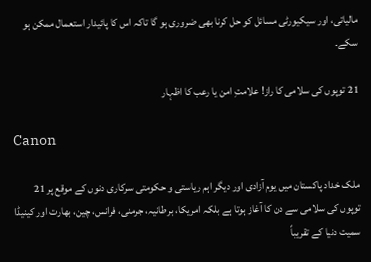مالیاتی، اور سیکیورٹی مسائل کو حل کرنا بھی ضروری ہو گا تاکہ اس کا پائیدار استعمال ممکن ہو سکے۔

21 توپوں کی سلامی کا راز! علامتِ امن یا رعب کا اظہار

Canon

ملک خداد پاکستان میں یوم آزادی اور دیگر اہم ریاستی و حکومتی سرکاری دنوں کے موقع پر 21 توپوں کی سلامی سے دن کا آغاز ہوتا ہے بلکہ امریکا، برطانیہ، جرمنی، فرانس، چین، بھارت اور کینیڈا سمیت دنیا کے تقریباً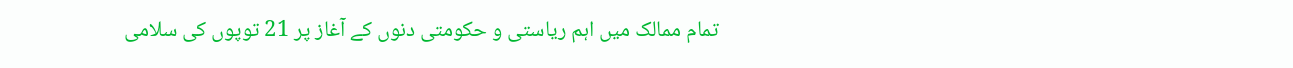تمام ممالک میں اہم ریاستی و حکومتی دنوں کے آغاز پر 21 توپوں کی سلامی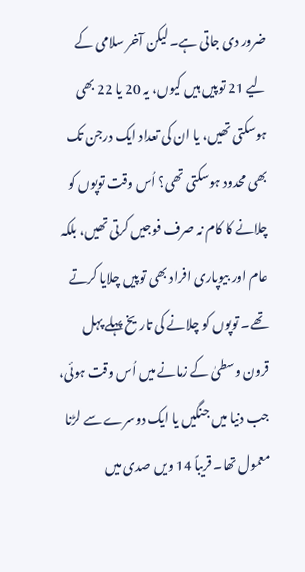ضرور دی جاتی ہے۔ لیکن آخر سلامی کے لیے 21 توپیں ہیں کیوں، یہ 20 یا 22 بھی ہوسکتی تھیں، یا ان کی تعداد ایک درجن تک بھی محدود ہوسکتی تھی؟ اُس وقت توپوں کو چلانے کا کام نہ صرف فوجیں کرتی تھیں، بلکہ عام اور بیوپاری افراد بھی توپیں چلایا کرتے تھے۔ توپوں کو چلانے کی تاریخ پہلے پہل قرون وسطیٰ کے زمانے میں اُس وقت ہوئی، جب دنیا میں جنگیں یا ایک دوسرے سے لڑنا معمول تھا۔ قریباً 14 ویں صدی میں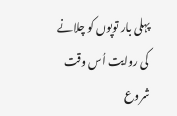پہلی بار توپوں کو چلانے کی روایت اُس وقت شروع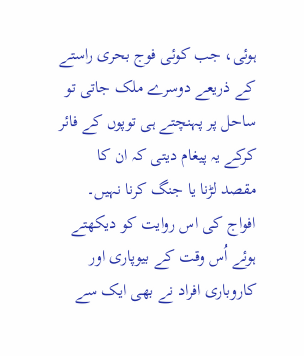ہوئی، جب کوئی فوج بحری راستے کے ذریعے دوسرے ملک جاتی تو ساحل پر پہنچتے ہی توپوں کے فائر کرکے یہ پیغام دیتی کہ ان کا مقصد لڑنا یا جنگ کرنا نہیں۔ افواج کی اس روایت کو دیکھتے ہوئے اُس وقت کے بیوپاری اور کاروباری افراد نے بھی ایک سے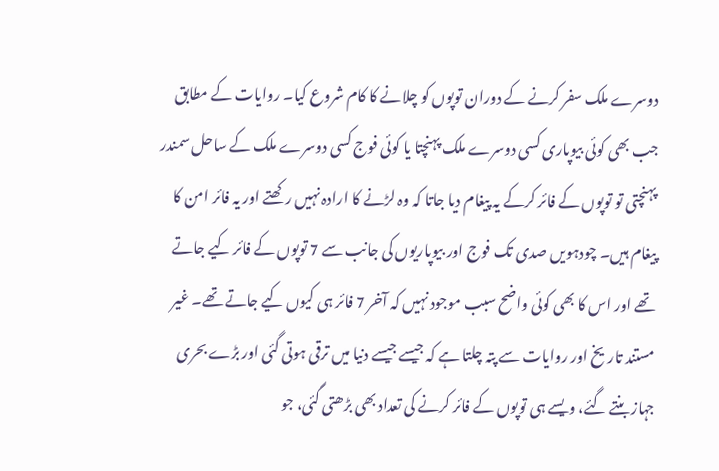دوسرے ملک سفر کرنے کے دوران توپوں کو چلانے کا کام شروع کیا۔ روایات کے مطابق جب بھی کوئی بیوپاری کسی دوسرے ملک پہنچتا یا کوئی فوج کسی دوسرے ملک کے ساحل سمندر پہنچتی تو توپوں کے فائر کرکے یہ پیغام دیا جاتا کہ وہ لڑنے کا ارادہ نہیں رکھتے اور یہ فائر امن کا پیغام ہیں۔ چودہویں صدی تک فوج اور بیوپاریوں کی جانب سے 7 توپوں کے فائر کیے جاتے تھے اور اس کا بھی کوئی واضح سبب موجود نہیں کہ آخر 7 فائر ہی کیوں کیے جاتے تھے۔ غیر مستند تاریخ اور روایات سے پتہ چلتا ہے کہ جیسے جیسے دنیا میں ترقی ہوتی گئی اور بڑے بحری جہاز بنتے گئے، ویسے ہی توپوں کے فائر کرنے کی تعداد بھی بڑھتی گئی، جو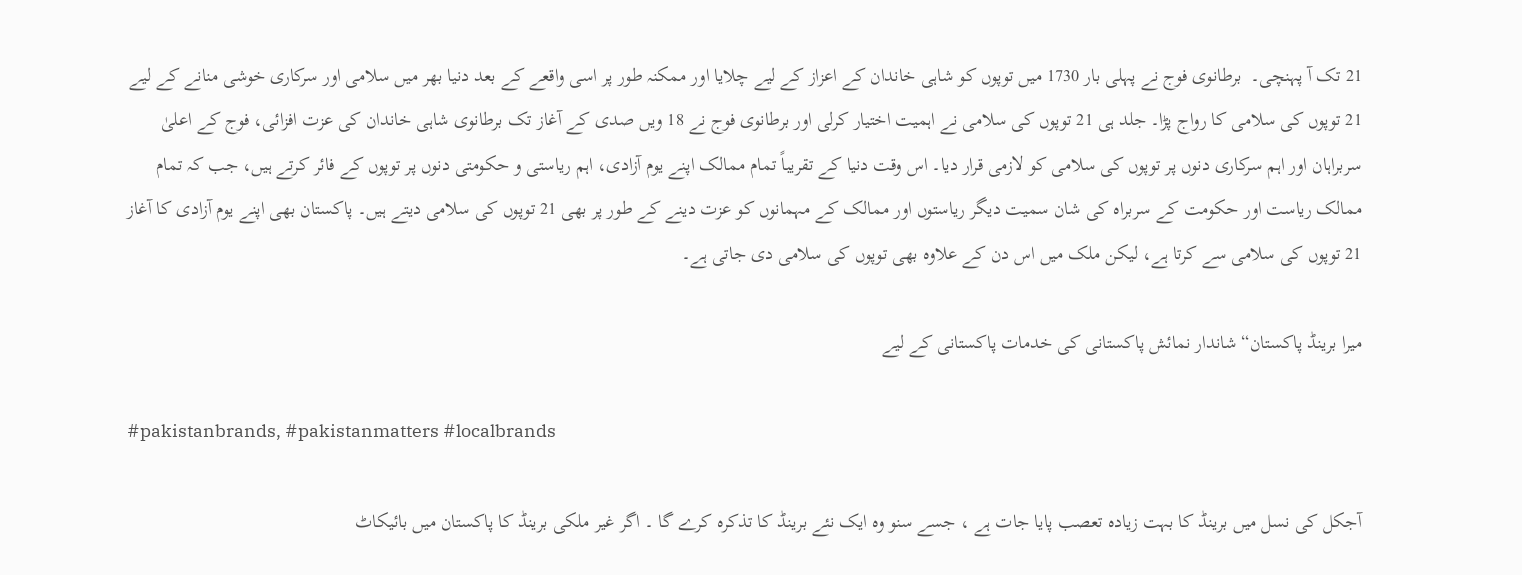21 تک آ پہنچی۔  برطانوی فوج نے پہلی بار 1730 میں توپوں کو شاہی خاندان کے اعزاز کے لیے چلایا اور ممکنہ طور پر اسی واقعے کے بعد دنیا بھر میں سلامی اور سرکاری خوشی منانے کے لیے 21 توپوں کی سلامی کا رواج پڑا۔ جلد ہی 21 توپوں کی سلامی نے اہمیت اختیار کرلی اور برطانوی فوج نے 18 ویں صدی کے آغاز تک برطانوی شاہی خاندان کی عزت افزائی، فوج کے اعلیٰ سربراہان اور اہم سرکاری دنوں پر توپوں کی سلامی کو لازمی قرار دیا۔ اس وقت دنیا کے تقریباً تمام ممالک اپنے یوم آزادی، اہم ریاستی و حکومتی دنوں پر توپوں کے فائر کرتے ہیں، جب کہ تمام ممالک ریاست اور حکومت کے سربراہ کی شان سمیت دیگر ریاستوں اور ممالک کے مہمانوں کو عزت دینے کے طور پر بھی 21 توپوں کی سلامی دیتے ہیں۔ پاکستان بھی اپنے یوم آزادی کا آغاز 21 توپوں کی سلامی سے کرتا ہے، لیکن ملک میں اس دن کے علاوہ بھی توپوں کی سلامی دی جاتی ہے۔

میرا برینڈ پاکستان“ شاندار نمائش پاکستانی کی خدمات پاکستانی کے لیے

#pakistanbrands, #pakistanmatters #localbrands

آجکل کی نسل میں برینڈ کا بہت زیادہ تعصب پایا جات ہے ، جسے سنو وہ ایک نئے برینڈ کا تذکرہ کرے گا ۔ اگر غیر ملکی برینڈ کا پاکستان میں بائیکاٹ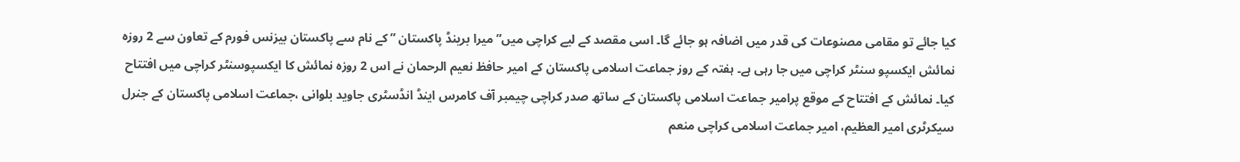کیا جائے تو مقامی مصنوعات کی قدر میں اضافہ ہو جائے گا۔ اسی مقصد کے لیے کراچی میں” میرا برینڈ پاکستان ” کے نام سے پاکستان بیزنس فورم کے تعاون سے 2 روزہ نمائش ایکسپو سنٹر کراچی میں جا رہی ہے۔ ہفتہ کے روز جماعت اسلامی پاکستان کے امیر حافظ نعیم الرحمان نے اس 2 روزہ نمائش کا ایکسپوسنٹر کراچی میں افتتاح کیا۔ نمائش کے افتتاح کے موقع پرامیر جماعت اسلامی پاکستان کے ساتھ صدر کراچی چیمبر آف کامرس اینڈ انڈسٹری جاوید بلوانی ،جماعت اسلامی پاکستان کے جنرل سیکرٹری امیر العظیم، امیر جماعت اسلامی کراچی منعم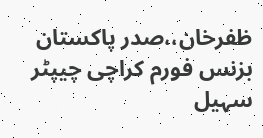ظفرخان،،صدر پاکستان بزنس فورم کراچی چیپٹر سہیل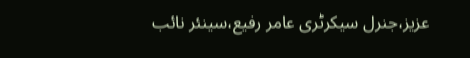عزیز،جنرل سیکرٹری عامر رفیع،سینئر نائب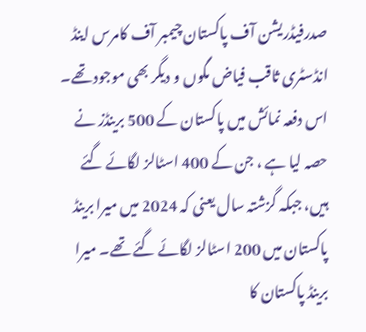صدرفیڈریشن آف پاکستان چیمبر آف کامرس اینڈ انڈسٹری ثاقب فیاض مگوں و دیگر بھی موجود تھے۔ اس دفعہ نمائش میں پاکستان کے 500 برینڈز نے حصہ لیا ہے ، جن کے 400 اسٹالز لگائے گئے ہیں، جبکہ گزشتہ سال یعنی کہ 2024 میں میرا برینڈ پاکستان میں 200 اسٹالز لگائے گئے تھے۔ میرا برینڈ پاکستان کا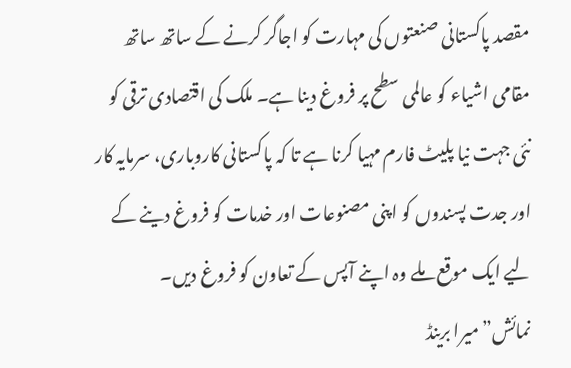مقصد پاکستانی صنعتوں کی مہارت کو اجاگر کرنے کے ساتھ ساتھ مقامی اشیاء کو عالمی سطح پر فروغ دینا ہے۔ ملک کی اقتصادی ترقی کو نئی جہت نیا پلیٹ فارم مہیا کرنا ہے تا کہ پاکستانی کاروباری، سرمایہ کار اور جدت پسندوں کو اپنی مصنوعات اور خدمات کو فروغ دینے کے لیے ایک موقع ملے وہ اپنے آپس کے تعاون کو فروغ دیں۔ نمائش”میرا برینڈ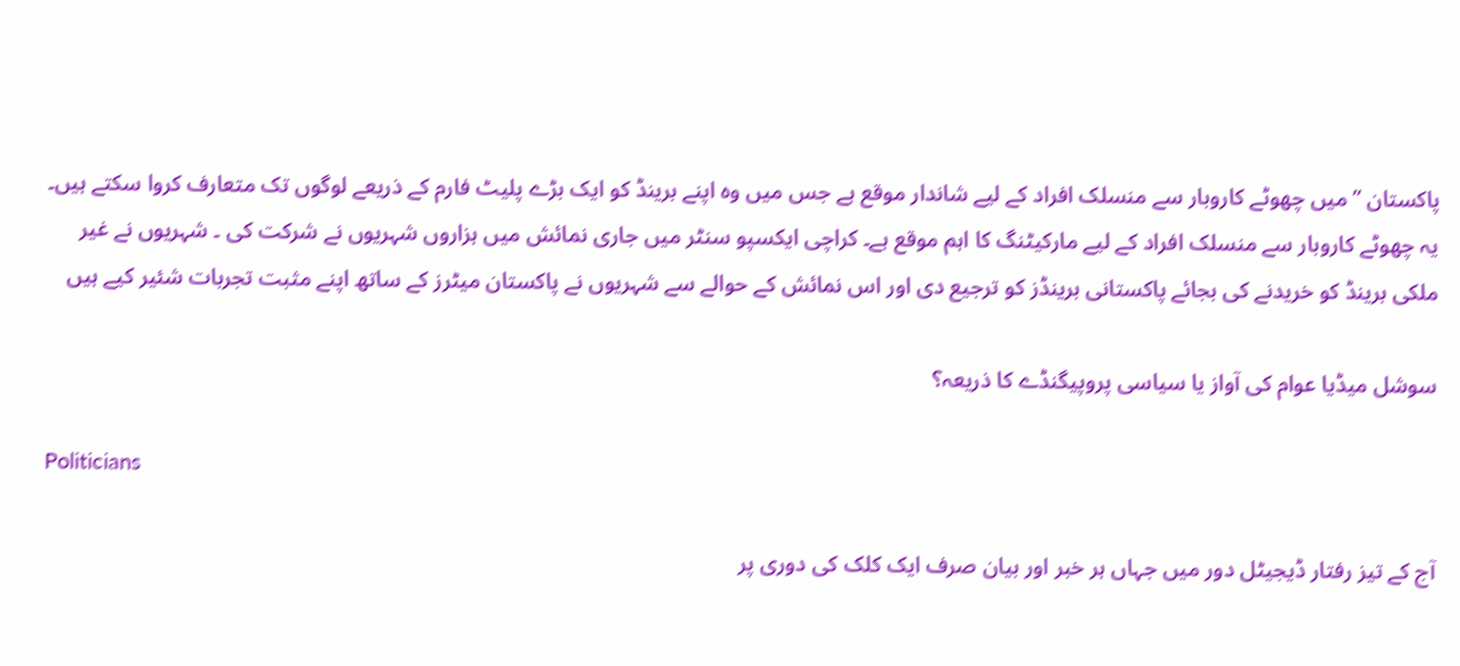پاکستان ” میں چھوٹے کاروبار سے منسلک افراد کے لیے شاندار موقع ہے جس میں وہ اپنے برینڈ کو ایک بڑے پلیٹ فارم کے ذریعے لوگوں تک متعارف کروا سکتے ہیں۔ یہ چھوٹے کاروبار سے منسلک افراد کے لیے مارکیٹنگ کا اہم موقع ہے۔ کراچی ایکسپو سنٹر میں جاری نمائش میں ہزاروں شہریوں نے شرکت کی ۔ شہریوں نے غیر ملکی برینڈ کو خریدنے کی بجائے پاکستانی برینڈز کو ترجیع دی اور اس نمائش کے حوالے سے شہریوں نے پاکستان میٹرز کے ساتھ اپنے مثبت تجربات شئیر کیے ہیں

سوشل میڈیا عوام کی آواز یا سیاسی پروپیگنڈے کا ذریعہ؟

Politicians

آج کے تیز رفتار ڈیجیٹل دور میں جہاں ہر خبر اور بیان صرف ایک کلک کی دوری پر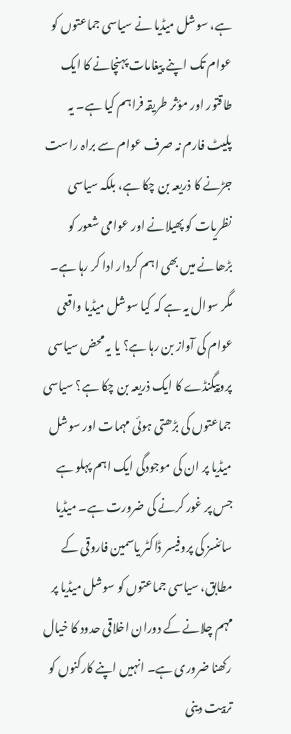ہے، سوشل میڈیا نے سیاسی جماعتوں کو عوام تک اپنے پیغامات پہنچانے کا ایک طاقتور اور مؤثر طریقہ فراہم کیا ہے۔ یہ پلیٹ فارم نہ صرف عوام سے براہ راست جڑنے کا ذریعہ بن چکا ہے، بلکہ سیاسی نظریات کو پھیلانے اور عوامی شعور کو بڑھانے میں بھی اہم کردار ادا کر رہا ہے۔ مگر سوال یہ ہے کہ کیا سوشل میڈیا واقعی عوام کی آواز بن رہا ہے؟ یا یہ محض سیاسی پروپیگنڈے کا ایک ذریعہ بن چکا ہے؟ سیاسی جماعتوں کی بڑھتی ہوئی مہمات اور سوشل میڈیا پر ان کی موجودگی ایک اہم پہلو ہے جس پر غور کرنے کی ضرورت ہے۔ میڈیا سائنسز کی پروفیسر ڈاکٹر یاسمین فاروقی کے مطابق، سیاسی جماعتوں کو سوشل میڈیا پر مہم چلانے کے دوران اخلاقی حدود کا خیال رکھنا ضروری ہے۔ انہیں اپنے کارکنوں کو تربیت دینی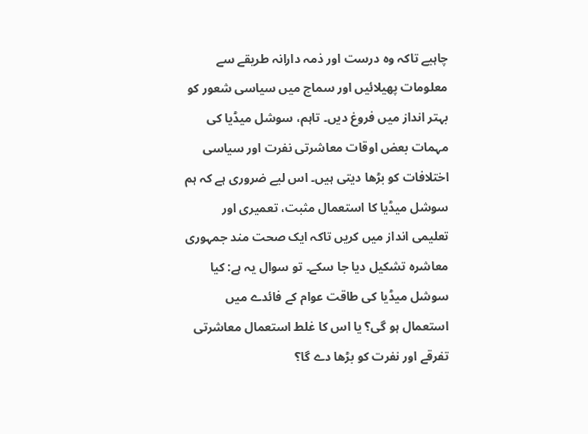چاہیے تاکہ وہ درست اور ذمہ دارانہ طریقے سے معلومات پھیلائیں اور سماج میں سیاسی شعور کو بہتر انداز میں فروغ دیں۔ تاہم، سوشل میڈیا کی مہمات بعض اوقات معاشرتی نفرت اور سیاسی اختلافات کو بڑھا دیتی ہیں۔ اس لیے ضروری ہے کہ ہم سوشل میڈیا کا استعمال مثبت، تعمیری اور تعلیمی انداز میں کریں تاکہ ایک صحت مند جمہوری معاشرہ تشکیل دیا جا سکے۔ تو سوال یہ ہے: کیا سوشل میڈیا کی طاقت عوام کے فائدے میں استعمال ہو گی؟ یا اس کا غلط استعمال معاشرتی تفرقے اور نفرت کو بڑھا دے گا؟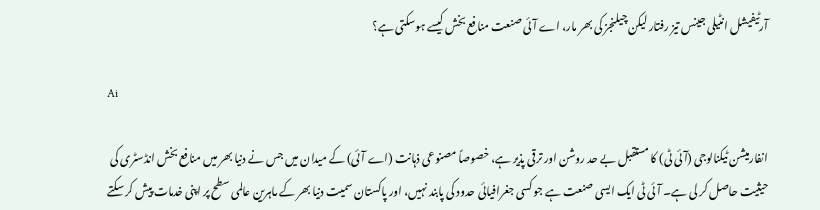آرٹیفیشل انٹیلی جینس تیز رفتار لیکن چیلنجز کی بھر مار، اے آئی صنعت منافع بخش کیسے ہوسکتی ہے؟

Ai

انفارمیشن ٹیکنالوجی (آئی ٹی) کا مستقبل بے حد روشن اور ترقی پذیر ہے، خصوصاً مصنوعی ذہانت (اے آئی) کے میدان میں جس نے دنیا بھر میں منافع بخش انڈسٹری کی حیثیت حاصل کر لی ہے۔ آئی ٹی ایک ایسی صنعت ہے جو کسی جغرافیائی حدود کی پابند نہیں، اور پاکستان سمیت دنیا بھر کے ماہرین عالمی سطح پر اپنی خدمات پیش کر سکتے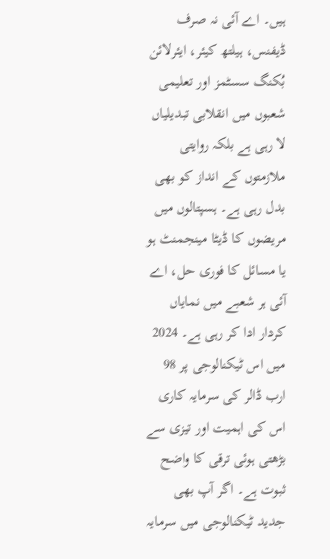ہیں۔ اے آئی نہ صرف ڈیفنس، ہیلتھ کیئر، ایئرلائن بُکنگ سسٹمز اور تعلیمی شعبوں میں انقلابی تبدیلیاں لا رہی ہے بلکہ روایتی ملازمتوں کے انداز کو بھی بدل رہی ہے۔ ہسپتالوں میں مریضوں کا ڈیٹا مینجمنٹ ہو یا مسائل کا فوری حل، اے آئی ہر شعبے میں نمایاں کردار ادا کر رہی ہے۔ 2024 میں اس ٹیکنالوجی پر 98 ارب ڈالر کی سرمایہ کاری اس کی اہمیت اور تیزی سے بڑھتی ہوئی ترقی کا واضح ثبوت ہے۔ اگر آپ بھی جدید ٹیکنالوجی میں سرمایہ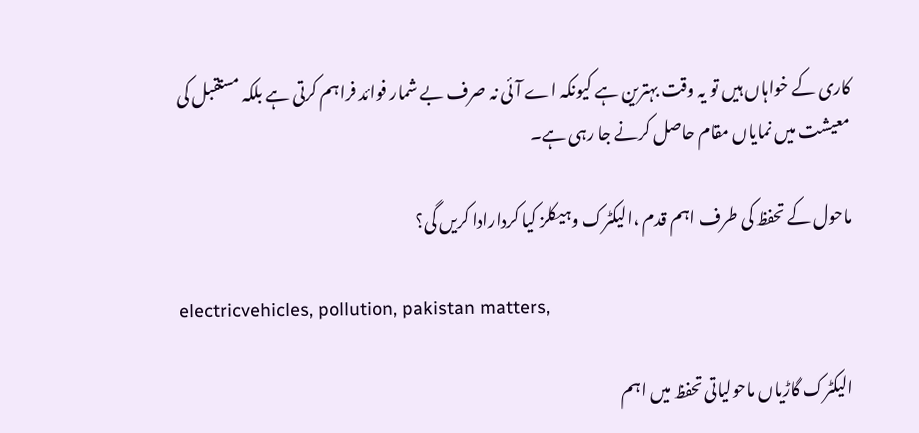کاری کے خواہاں ہیں تو یہ وقت بہترین ہے کیونکہ اے آئی نہ صرف بے شمار فوائد فراہم کرتی ہے بلکہ مستقبل کی معیشت میں نمایاں مقام حاصل کرنے جا رہی ہے۔

ماحول کے تحفظ کی طرف اہم قدم ،الیکٹرک وہیکلز کیا کردارادا کریں گی؟

electricvehicles, pollution, pakistan matters,

الیکٹرک گاڑیاں ماحولیاتی تحفظ میں اہم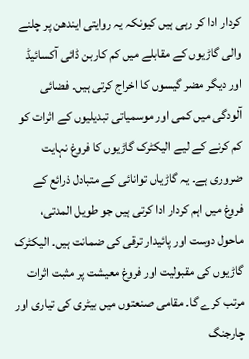کردار ادا کر رہی ہیں کیونکہ یہ روایتی ایندھن پر چلنے والی گاڑیوں کے مقابلے میں کم کاربن ڈائی آکسائیڈ اور دیگر مضر گیسوں کا اخراج کرتی ہیں۔ فضائی آلودگی میں کمی اور موسمیاتی تبدیلیوں کے اثرات کو کم کرنے کے لیے الیکٹرک گاڑیوں کا فروغ نہایت ضروری ہے۔ یہ گاڑیاں توانائی کے متبادل ذرائع کے فروغ میں اہم کردار ادا کرتی ہیں جو طویل المدتی، ماحول دوست اور پائیدار ترقی کی ضمانت ہیں۔ الیکٹرک گاڑیوں کی مقبولیت اور فروغ معیشت پر مثبت اثرات مرتب کرے گا۔ مقامی صنعتوں میں بیٹری کی تیاری اور چارجنگ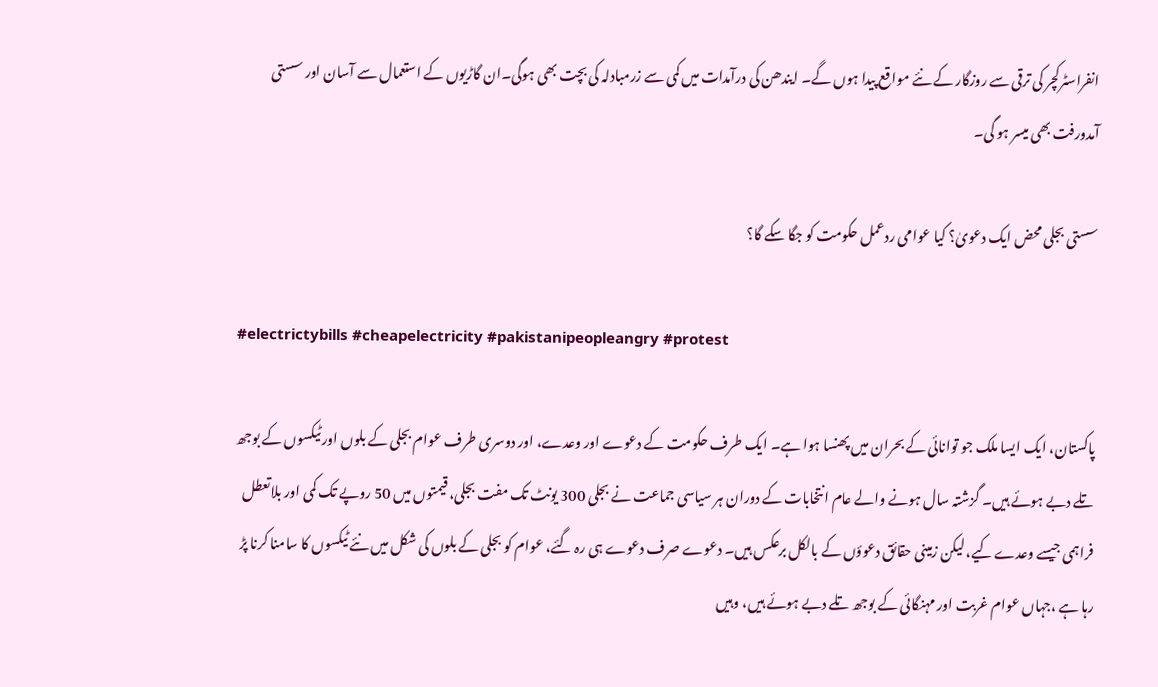انفراسٹرکچر کی ترقی سے روزگار کے نئے مواقع پیدا ہوں گے۔ ایندھن کی درآمدات میں کمی سے زرمبادلہ کی بچت بھی ہوگی۔ان گاڑیوں کے استعمال سے آسان اور سستی آمدورفت بھی میسر ہو گی۔

سستی بجلی محض ایک دعویٰ؟ کیا عوامی ردعمل حکومت کو جگا سکے گا؟

#electrictybills #cheapelectricity #pakistanipeopleangry #protest

پاکستان، ایک ایسا ملک جو توانائی کے بحران میں پھنسا ہوا ہے۔ ایک طرف حکومت کے دعوے اور وعدے، اور دوسری طرف عوام بجلی کے بلوں اور ٹیکسوں کے بوجھ تلے دبے ہوئے ہیں۔ گزشتہ سال ہونے والے عام انتخابات کے دوران ہر سیاسی جماعت نے بجلی 300 یونٹ تک مفت بجلی، قیمتوں میں 50 روپے تک کمی اور بلاتعطل فراہمی جیسے وعدے کیے، لیکن زمینی حقائق دعوؤں کے بالکل برعکس ہیں۔ دعوے صرف دعوے ہی رہ گئے، عوام کو بجلی کے بلوں کی شکل میں نئے ٹیکسوں کا سامنا کرنا پڑ رہا ہے ،جہاں عوام غربت اور مہنگائی کے بوجھ تلے دبے ہوئے ہیں، وہیں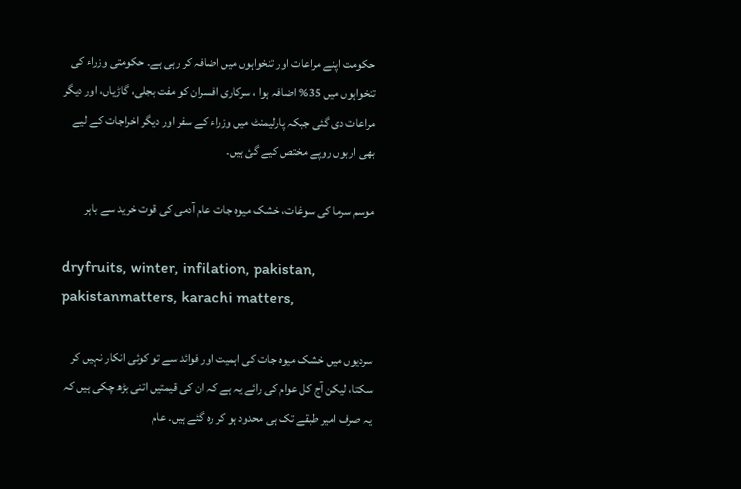حکومت اپنے مراعات اور تنخواہوں میں اضافہ کر رہی ہے۔ حکومتی وزراء کی تنخواہوں میں 35% اضافہ ہوا ، سرکاری افسران کو مفت بجلی، گاڑیاں، اور دیگر مراعات دی گئی جبکہ پارلیمنٹ میں وزراء کے سفر اور دیگر اخراجات کے لیے بھی اربوں روپے مختص کیے گئ ہیں۔

موسم سرما کی سوغات، خشک میوہ جات عام آدمی کی قوت خرید سے باہر

dryfruits, winter, infilation, pakistan, pakistanmatters, karachi matters,

سردیوں میں خشک میوہ جات کی اہمیت اور فوائد سے تو کوئی انکار نہیں کر سکتا، لیکن آج کل عوام کی رائے یہ ہے کہ ان کی قیمتیں اتنی بڑھ چکی ہیں کہ یہ صرف امیر طبقے تک ہی محدود ہو کر رہ گئے ہیں۔ عام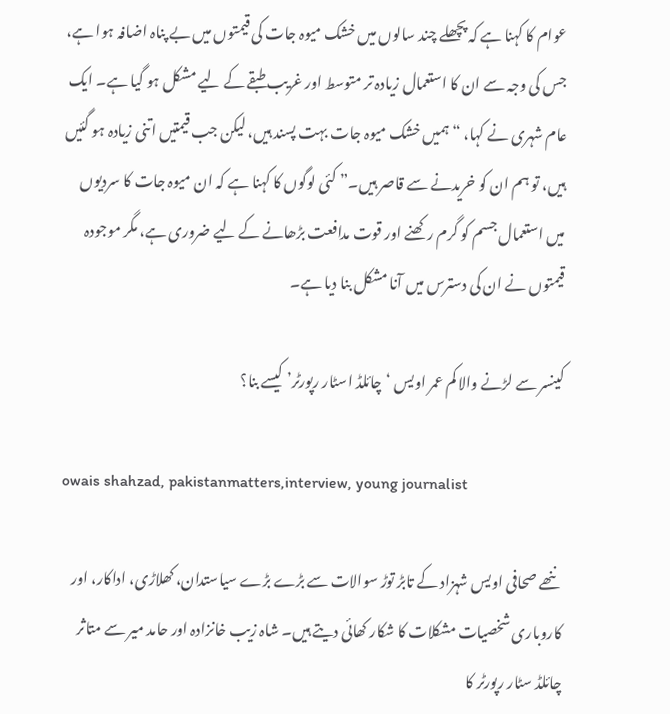عوام کا کہنا ہے کہ پچھلے چند سالوں میں خشک میوہ جات کی قیمتوں میں بے پناہ اضافہ ہوا ہے، جس کی وجہ سے ان کا استعمال زیادہ تر متوسط اور غریب طبقے کے لیے مشکل ہو گیا ہے۔ ایک عام شہری نے کہا، “ہمیں خشک میوہ جات بہت پسند ہیں، لیکن جب قیمتیں اتنی زیادہ ہو گئیں ہیں، تو ہم ان کو خریدنے سے قاصر ہیں۔” کئی لوگوں کا کہنا ہے کہ ان میوہ جات کا سردیوں میں استعمال جسم کو گرم رکھنے اور قوت مدافعت بڑھانے کے لیے ضروری ہے، مگر موجودہ قیمتوں نے ان کی دسترس میں آنا مشکل بنا دیا ہے۔

کینسر سے لڑنے والا کم عمر اویس ‘چائلڈ اسٹار رپورٹر’ کیسے بنا؟

owais shahzad, pakistanmatters,interview, young journalist

ننھے صحافی اویس شہزاد کے تابڑ توڑ سوالات سے بڑے بڑے سیاستدان، کھلاڑی، اداکار، اور کاروباری شخصیات مشکلات کا شکار کھائی دیتے ہیں۔ شاہ زیب خانزادہ اور حامد میر سے متاثر چائلڈ سٹار رپورٹر کا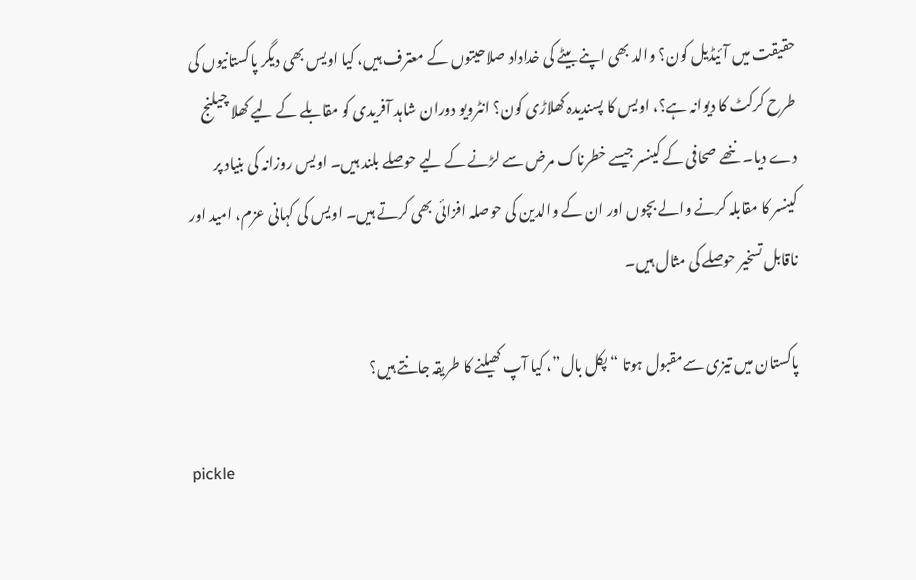حقیقت میں آئیڈیل کون؟ والد بھی اپنے بیٹے کی خداداد صلاحیتوں کے معترف ہیں، کیا اویس بھی دیگر پاکستانیوں کی طرح کرکٹ کا دیوانہ ہے؟، اویس کا پسندیدہ کھلاڑی کون؟ انٹرویو دوران شاہد آفریدی کو مقابلے کے لیے کھلا چیلنج دے دیا۔ ننھے صحافی کے کینسر جیسے خطرناک مرض سے لڑنے کے لیے حوصلے بلند ہیں۔ اویس روزانہ کی بنیاد پر کینسر کا مقابلہ کرنے والے بچوں اور ان کے والدین کی حوصلہ افزائی بھی کرتے ہیں۔ اویس کی کہانی عزم، امید اور ناقابل تسخیر حوصلے کی مثال ہیں۔

پاکستان میں تیزی سےمقبول ہوتا “پکل بال”، کیا آپ کھیلنے کا طریقہ جانتے ہیں؟

pickle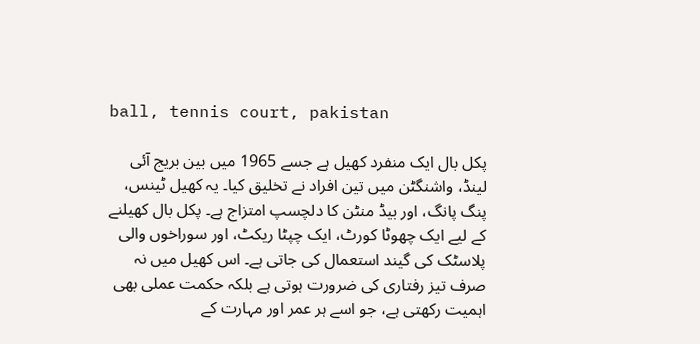ball, tennis court, pakistan

پکل بال ایک منفرد کھیل ہے جسے 1965 میں بین بریج آئی لینڈ، واشنگٹن میں تین افراد نے تخلیق کیا۔ یہ کھیل ٹینس، پنگ پانگ، اور بیڈ منٹن کا دلچسپ امتزاج ہے۔ پکل بال کھیلنے کے لیے ایک چھوٹا کورٹ، ایک چپٹا ریکٹ، اور سوراخوں والی پلاسٹک کی گیند استعمال کی جاتی ہے۔ اس کھیل میں نہ صرف تیز رفتاری کی ضرورت ہوتی ہے بلکہ حکمت عملی بھی اہمیت رکھتی ہے، جو اسے ہر عمر اور مہارت کے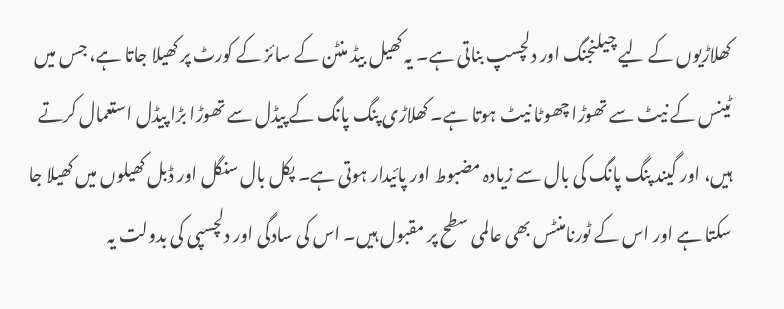کھلاڑیوں کے لیے چیلنجنگ اور دلچسپ بناتی ہے۔ یہ کھیل بیڈ منٹن کے سائز کے کورٹ پر کھیلا جاتا ہے، جس میں ٹینس کے نیٹ سے تھوڑا چھوٹا نیٹ ہوتا ہے۔ کھلاڑی پنگ پانگ کے پیڈل سے تھوڑا بڑا پیڈل استعمال کرتے ہیں، اور گیند پنگ پانگ کی بال سے زیادہ مضبوط اور پائیدار ہوتی ہے۔ پکل بال سنگل اور ڈبل کھیلوں میں کھیلا جا سکتا ہے اور اس کے ٹورنامنٹس بھی عالمی سطح پر مقبول ہیں۔ اس کی سادگی اور دلچسپی کی بدولت یہ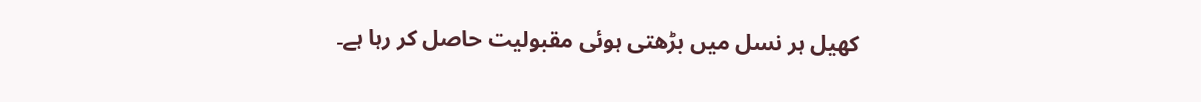کھیل ہر نسل میں بڑھتی ہوئی مقبولیت حاصل کر رہا ہے۔